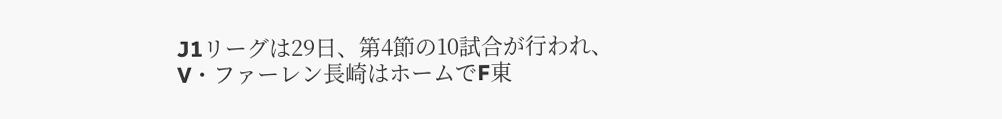J1リーグは29日、第4節の10試合が行われ、V・ファーレン長崎はホームでF東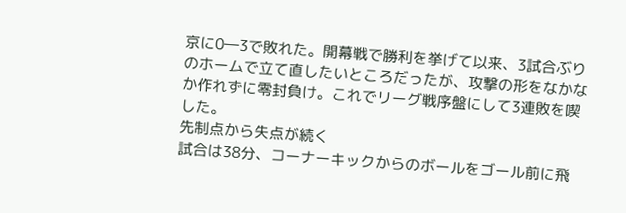京に0―3で敗れた。開幕戦で勝利を挙げて以来、3試合ぶりのホームで立て直したいところだったが、攻撃の形をなかなか作れずに零封負け。これでリーグ戦序盤にして3連敗を喫した。
先制点から失点が続く
試合は38分、コーナーキックからのボールをゴール前に飛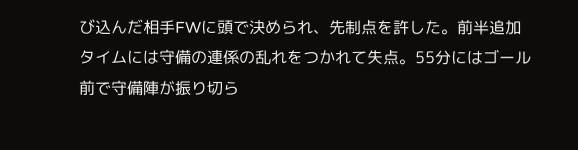び込んだ相手FWに頭で決められ、先制点を許した。前半追加タイムには守備の連係の乱れをつかれて失点。55分にはゴール前で守備陣が振り切ら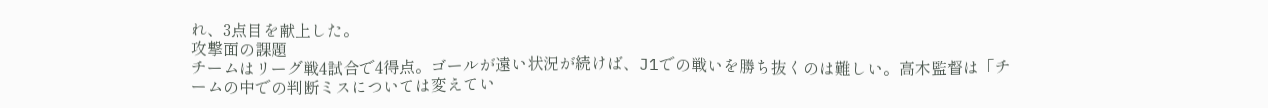れ、3点目を献上した。
攻撃面の課題
チームはリーグ戦4試合で4得点。ゴールが遠い状況が続けば、J1での戦いを勝ち抜くのは難しい。高木監督は「チームの中での判断ミスについては変えてい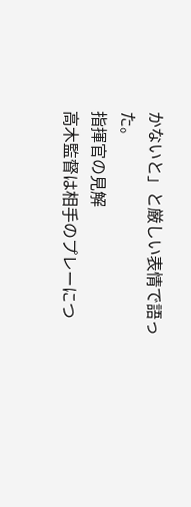かないと」と厳しい表情で語った。
指揮官の見解
高木監督は相手のプレーにつ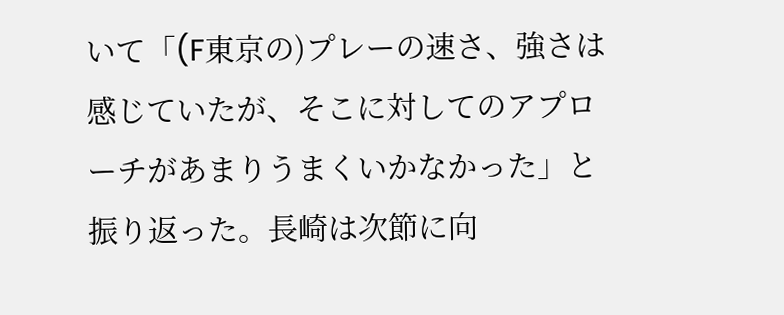いて「(F東京の)プレーの速さ、強さは感じていたが、そこに対してのアプローチがあまりうまくいかなかった」と振り返った。長崎は次節に向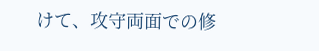けて、攻守両面での修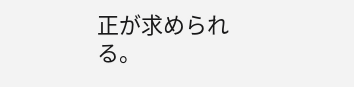正が求められる。